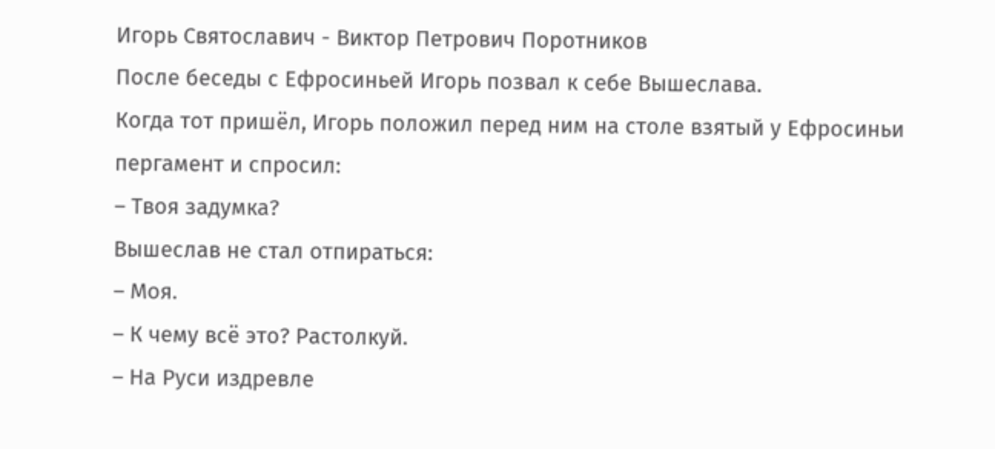Игорь Святославич - Виктор Петрович Поротников
После беседы с Ефросиньей Игорь позвал к себе Вышеслава.
Когда тот пришёл, Игорь положил перед ним на столе взятый у Ефросиньи пергамент и спросил:
– Твоя задумка?
Вышеслав не стал отпираться:
– Моя.
– К чему всё это? Растолкуй.
– На Руси издревле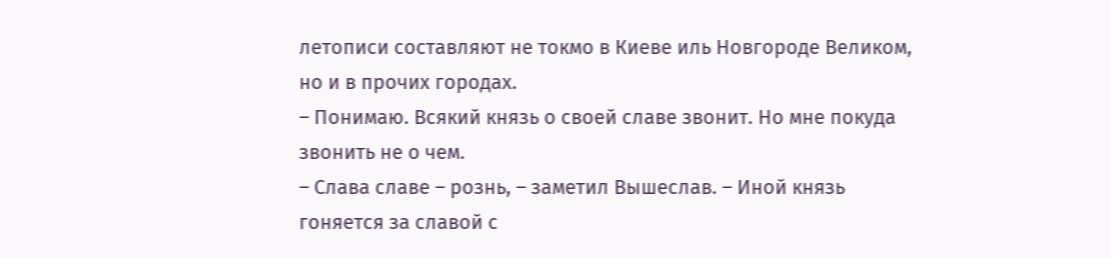летописи составляют не токмо в Киеве иль Новгороде Великом, но и в прочих городах.
– Понимаю. Всякий князь о своей славе звонит. Но мне покуда звонить не о чем.
– Слава славе – рознь, – заметил Вышеслав. – Иной князь гоняется за славой с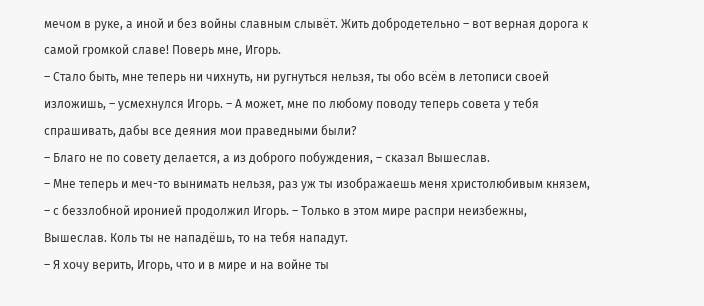мечом в руке, а иной и без войны славным слывёт. Жить добродетельно – вот верная дорога к самой громкой славе! Поверь мне, Игорь.
– Стало быть, мне теперь ни чихнуть, ни ругнуться нельзя, ты обо всём в летописи своей изложишь, – усмехнулся Игорь. – А может, мне по любому поводу теперь совета у тебя спрашивать, дабы все деяния мои праведными были?
– Благо не по совету делается, а из доброго побуждения, – сказал Вышеслав.
– Мне теперь и меч-то вынимать нельзя, раз уж ты изображаешь меня христолюбивым князем, – с беззлобной иронией продолжил Игорь. – Только в этом мире распри неизбежны, Вышеслав. Коль ты не нападёшь, то на тебя нападут.
– Я хочу верить, Игорь, что и в мире и на войне ты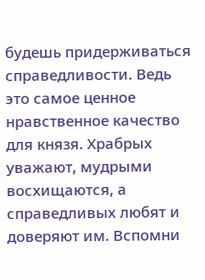будешь придерживаться справедливости. Ведь это самое ценное нравственное качество для князя. Храбрых уважают, мудрыми восхищаются, а справедливых любят и доверяют им. Вспомни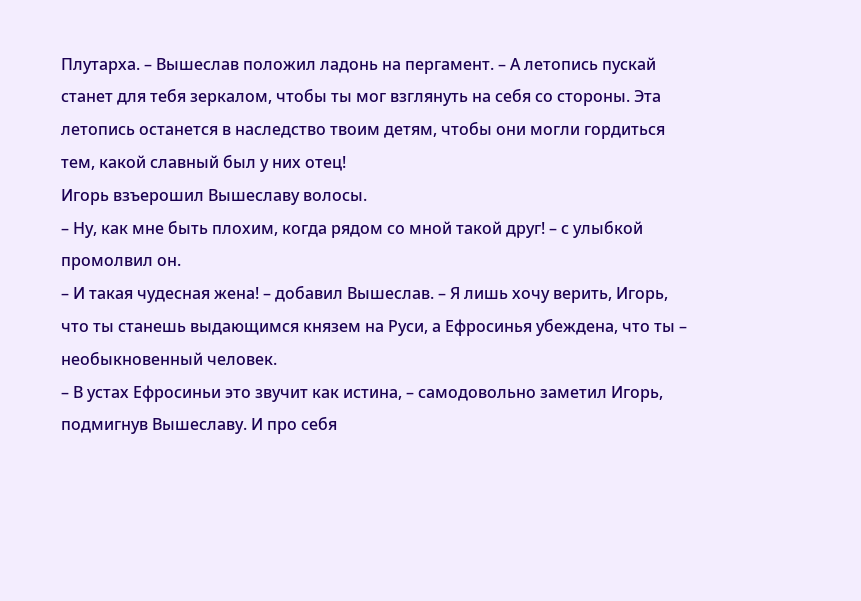Плутарха. – Вышеслав положил ладонь на пергамент. – А летопись пускай станет для тебя зеркалом, чтобы ты мог взглянуть на себя со стороны. Эта летопись останется в наследство твоим детям, чтобы они могли гордиться тем, какой славный был у них отец!
Игорь взъерошил Вышеславу волосы.
– Ну, как мне быть плохим, когда рядом со мной такой друг! – с улыбкой промолвил он.
– И такая чудесная жена! – добавил Вышеслав. – Я лишь хочу верить, Игорь, что ты станешь выдающимся князем на Руси, а Ефросинья убеждена, что ты – необыкновенный человек.
– В устах Ефросиньи это звучит как истина, – самодовольно заметил Игорь, подмигнув Вышеславу. И про себя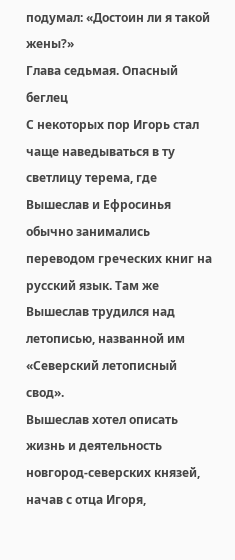подумал: «Достоин ли я такой жены?»
Глава седьмая. Опасный беглец
С некоторых пор Игорь стал чаще наведываться в ту светлицу терема, где Вышеслав и Ефросинья обычно занимались переводом греческих книг на русский язык. Там же Вышеслав трудился над летописью, названной им «Северский летописный свод».
Вышеслав хотел описать жизнь и деятельность новгород-северских князей, начав с отца Игоря,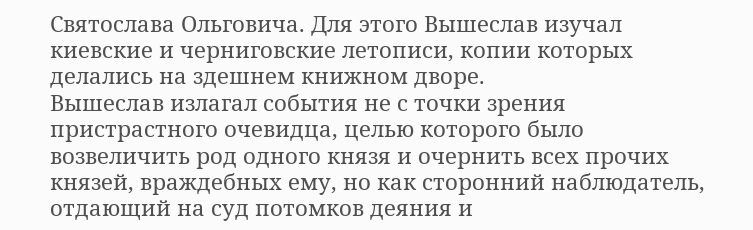Святослава Ольговича. Для этого Вышеслав изучал киевские и черниговские летописи, копии которых делались на здешнем книжном дворе.
Вышеслав излагал события не с точки зрения пристрастного очевидца, целью которого было возвеличить род одного князя и очернить всех прочих князей, враждебных ему, но как сторонний наблюдатель, отдающий на суд потомков деяния и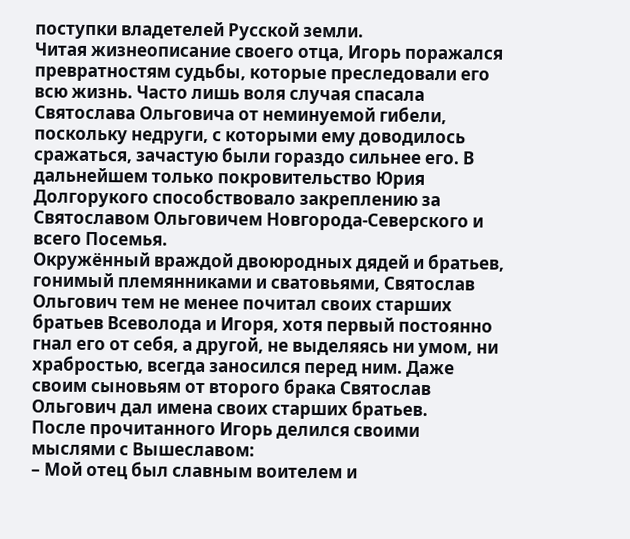поступки владетелей Русской земли.
Читая жизнеописание своего отца, Игорь поражался превратностям судьбы, которые преследовали его всю жизнь. Часто лишь воля случая спасала Святослава Ольговича от неминуемой гибели, поскольку недруги, с которыми ему доводилось сражаться, зачастую были гораздо сильнее его. В дальнейшем только покровительство Юрия Долгорукого способствовало закреплению за Святославом Ольговичем Новгорода-Северского и всего Посемья.
Окружённый враждой двоюродных дядей и братьев, гонимый племянниками и сватовьями, Святослав Ольгович тем не менее почитал своих старших братьев Всеволода и Игоря, хотя первый постоянно гнал его от себя, а другой, не выделяясь ни умом, ни храбростью, всегда заносился перед ним. Даже своим сыновьям от второго брака Святослав Ольгович дал имена своих старших братьев.
После прочитанного Игорь делился своими мыслями с Вышеславом:
– Мой отец был славным воителем и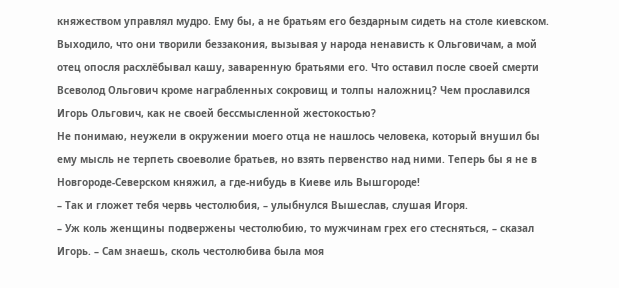княжеством управлял мудро. Ему бы, а не братьям его бездарным сидеть на столе киевском. Выходило, что они творили беззакония, вызывая у народа ненависть к Ольговичам, а мой отец опосля расхлёбывал кашу, заваренную братьями его. Что оставил после своей смерти Всеволод Ольгович кроме награбленных сокровищ и толпы наложниц? Чем прославился Игорь Ольгович, как не своей бессмысленной жестокостью?
Не понимаю, неужели в окружении моего отца не нашлось человека, который внушил бы ему мысль не терпеть своеволие братьев, но взять первенство над ними. Теперь бы я не в Новгороде-Северском княжил, а где-нибудь в Киеве иль Вышгороде!
– Так и гложет тебя червь честолюбия, – улыбнулся Вышеслав, слушая Игоря.
– Уж коль женщины подвержены честолюбию, то мужчинам грех его стесняться, – сказал Игорь. – Сам знаешь, сколь честолюбива была моя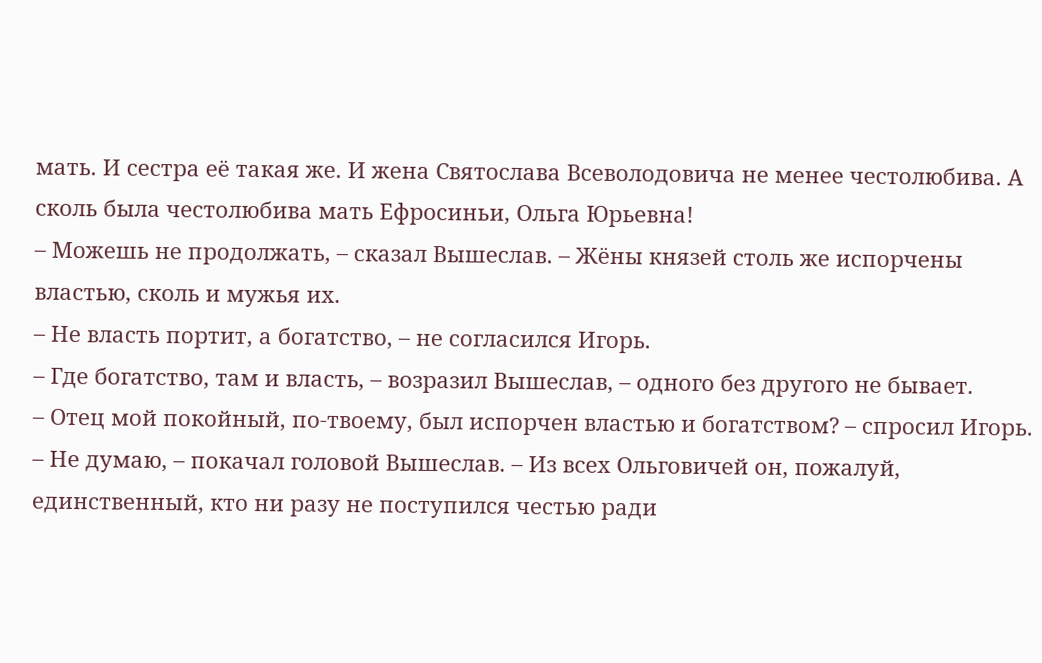мать. И сестра её такая же. И жена Святослава Всеволодовича не менее честолюбива. А сколь была честолюбива мать Ефросиньи, Ольга Юрьевна!
– Можешь не продолжать, – сказал Вышеслав. – Жёны князей столь же испорчены властью, сколь и мужья их.
– Не власть портит, а богатство, – не согласился Игорь.
– Где богатство, там и власть, – возразил Вышеслав, – одного без другого не бывает.
– Отец мой покойный, по-твоему, был испорчен властью и богатством? – спросил Игорь.
– Не думаю, – покачал головой Вышеслав. – Из всех Ольговичей он, пожалуй, единственный, кто ни разу не поступился честью ради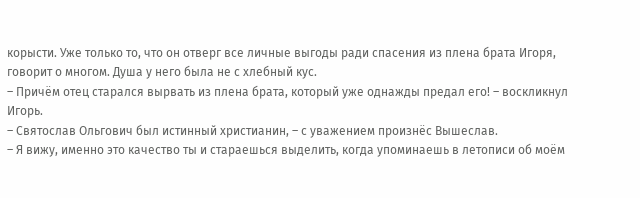корысти. Уже только то, что он отверг все личные выгоды ради спасения из плена брата Игоря, говорит о многом. Душа у него была не с хлебный кус.
– Причём отец старался вырвать из плена брата, который уже однажды предал его! – воскликнул Игорь.
– Святослав Ольгович был истинный христианин, – с уважением произнёс Вышеслав.
– Я вижу, именно это качество ты и стараешься выделить, когда упоминаешь в летописи об моём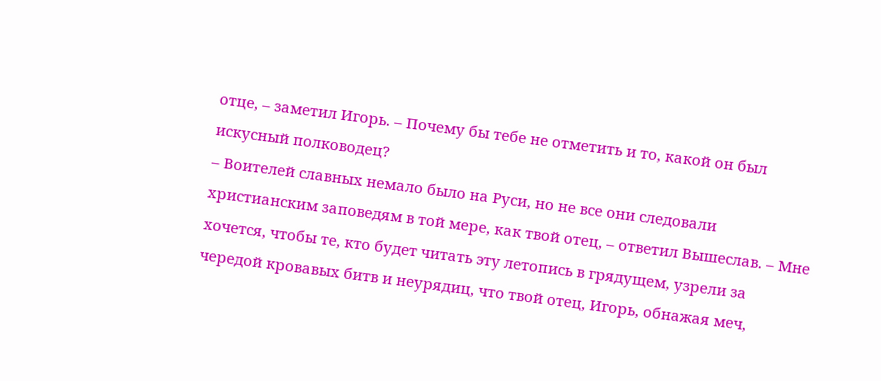отце, – заметил Игорь. – Почему бы тебе не отметить и то, какой он был искусный полководец?
– Воителей славных немало было на Руси, но не все они следовали христианским заповедям в той мере, как твой отец, – ответил Вышеслав. – Мне хочется, чтобы те, кто будет читать эту летопись в грядущем, узрели за чередой кровавых битв и неурядиц, что твой отец, Игорь, обнажая меч,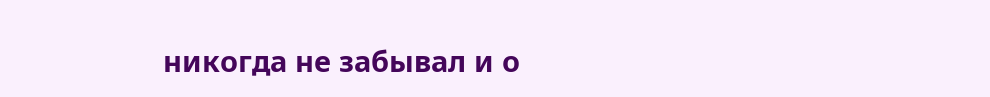никогда не забывал и о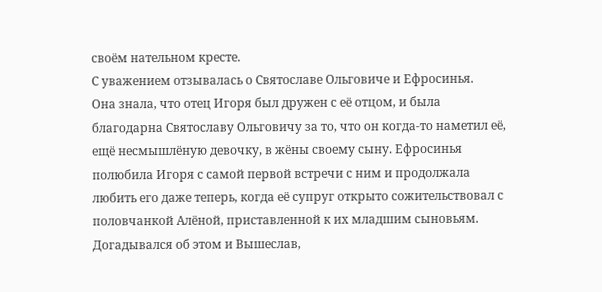своём нательном кресте.
С уважением отзывалась о Святославе Ольговиче и Ефросинья.
Она знала, что отец Игоря был дружен с её отцом, и была благодарна Святославу Ольговичу за то, что он когда-то наметил её, ещё несмышлёную девочку, в жёны своему сыну. Ефросинья полюбила Игоря с самой первой встречи с ним и продолжала любить его даже теперь, когда её супруг открыто сожительствовал с половчанкой Алёной, приставленной к их младшим сыновьям.
Догадывался об этом и Вышеслав,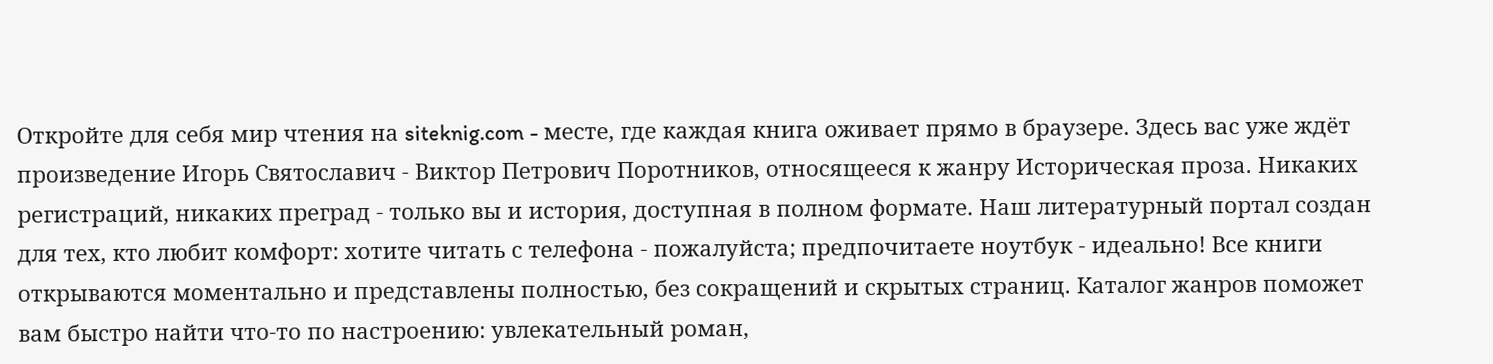Откройте для себя мир чтения на siteknig.com - месте, где каждая книга оживает прямо в браузере. Здесь вас уже ждёт произведение Игорь Святославич - Виктор Петрович Поротников, относящееся к жанру Историческая проза. Никаких регистраций, никаких преград - только вы и история, доступная в полном формате. Наш литературный портал создан для тех, кто любит комфорт: хотите читать с телефона - пожалуйста; предпочитаете ноутбук - идеально! Все книги открываются моментально и представлены полностью, без сокращений и скрытых страниц. Каталог жанров поможет вам быстро найти что-то по настроению: увлекательный роман,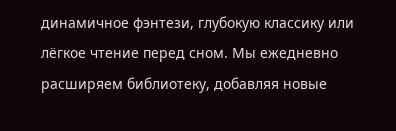динамичное фэнтези, глубокую классику или лёгкое чтение перед сном. Мы ежедневно расширяем библиотеку, добавляя новые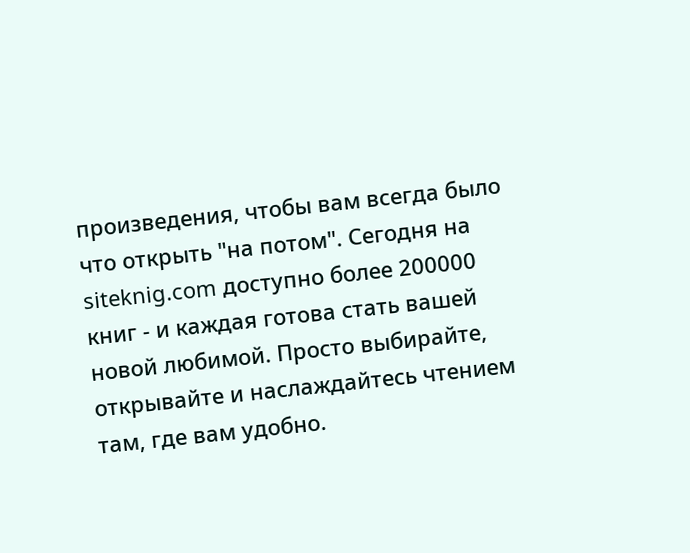произведения, чтобы вам всегда было что открыть "на потом". Сегодня на siteknig.com доступно более 200000 книг - и каждая готова стать вашей новой любимой. Просто выбирайте, открывайте и наслаждайтесь чтением там, где вам удобно.